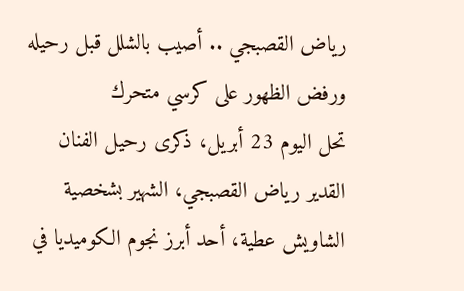رياض القصبجي .. أصيب بالشلل قبل رحيله ورفض الظهور على كرسي متحرك
تحل اليوم 23 أبريل، ذكرى رحيل الفنان القدير رياض القصبجي، الشهير بشخصية الشاويش عطية، أحد أبرز نجوم الكوميديا في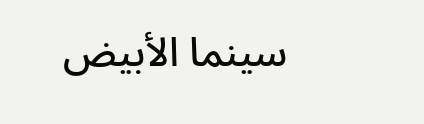سينما الأبيض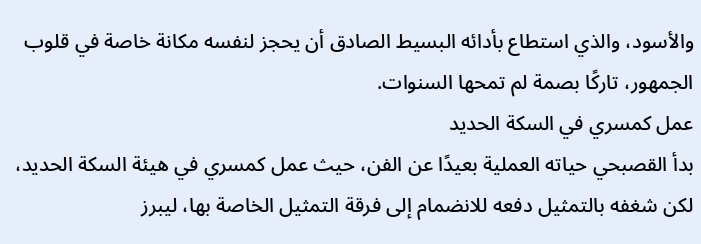والأسود، والذي استطاع بأدائه البسيط الصادق أن يحجز لنفسه مكانة خاصة في قلوب الجمهور، تاركًا بصمة لم تمحها السنوات.
عمل كمسري في السكة الحديد
بدأ القصبحي حياته العملية بعيدًا عن الفن، حيث عمل كمسري في هيئة السكة الحديد، لكن شغفه بالتمثيل دفعه للانضمام إلى فرقة التمثيل الخاصة بها، ليبرز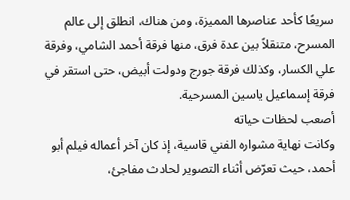سريعًا كأحد عناصرها المميزة، ومن هناك، انطلق إلى عالم المسرح، متنقلاً بين عدة فرق، منها فرقة أحمد الشامي، وفرقة علي الكسار، وكذلك فرقة جورج ودولت أبيض، حتى استقر في فرقة إسماعيل ياسين المسرحية.
أصعب لحظات حياته
وكانت نهاية مشواره الفني قاسية، إذ كان آخر أعماله فيلم أبو أحمد، حيث تعرّض أثناء التصوير لحادث مفاجئ،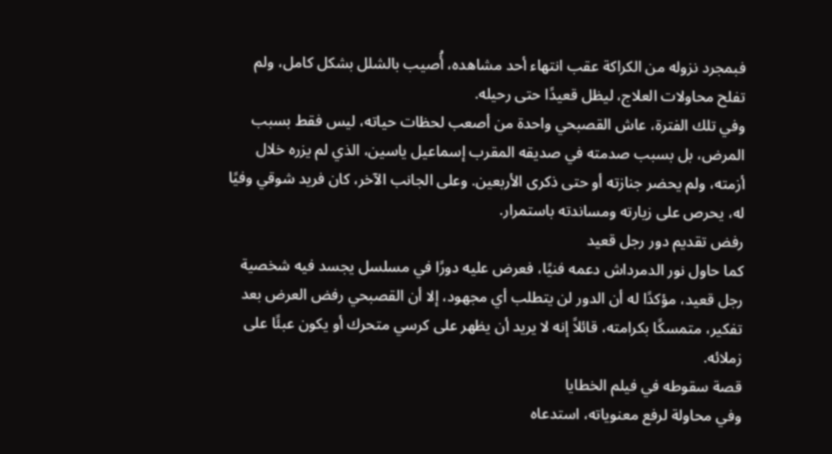فبمجرد نزوله من الكراكة عقب انتهاء أحد مشاهده، أُصيب بالشلل بشكل كامل، ولم تفلح محاولات العلاج، ليظل قعيدًا حتى رحيله.
وفي تلك الفترة، عاش القصبحي واحدة من أصعب لحظات حياته، ليس فقط بسبب المرض، بل بسبب صدمته في صديقه المقرب إسماعيل ياسين، الذي لم يزره خلال أزمته، ولم يحضر جنازته أو حتى ذكرى الأربعين. وعلى الجانب الآخر، كان فريد شوقي وفيًا له، يحرص على زيارته ومساندته باستمرار.
رفض تقديم دور رجل قعيد
كما حاول نور الدمرداش دعمه فنيًا، فعرض عليه دورًا في مسلسل يجسد فيه شخصية رجل قعيد، مؤكدًا له أن الدور لن يتطلب أي مجهود، إلا أن القصبحي رفض العرض بعد تفكير، متمسكًا بكرامته، قائلاً إنه لا يريد أن يظهر على كرسي متحرك أو يكون عبئًا على زملائه.
قصة سقوطه في فيلم الخطايا
وفي محاولة لرفع معنوياته، استدعاه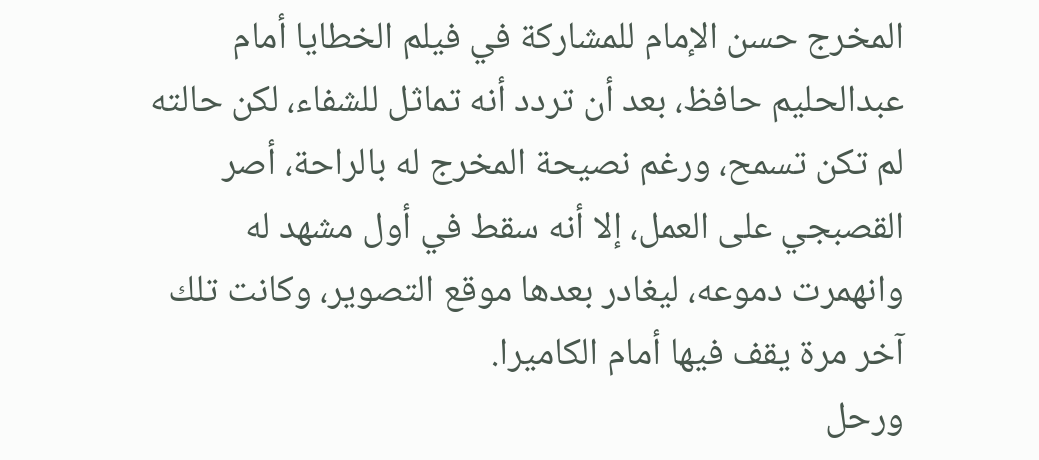المخرج حسن الإمام للمشاركة في فيلم الخطايا أمام عبدالحليم حافظ، بعد أن تردد أنه تماثل للشفاء، لكن حالته لم تكن تسمح، ورغم نصيحة المخرج له بالراحة، أصر القصبجي على العمل، إلا أنه سقط في أول مشهد له وانهمرت دموعه، ليغادر بعدها موقع التصوير، وكانت تلك آخر مرة يقف فيها أمام الكاميرا.
ورحل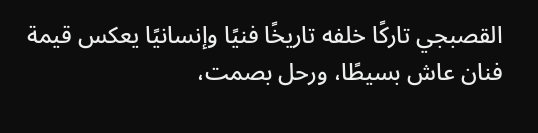القصبجي تاركًا خلفه تاريخًا فنيًا وإنسانيًا يعكس قيمة فنان عاش بسيطًا، ورحل بصمت،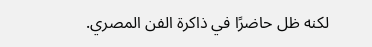لكنه ظل حاضرًا في ذاكرة الفن المصري.